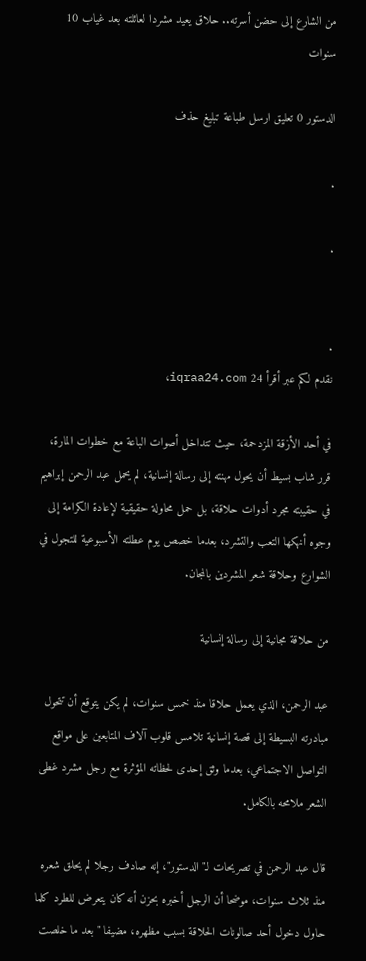من الشارع إلى حضن أسرته.. حلاق يعيد مشردا لعائلته بعد غياب 10 سنوات

الدستور 0 تعليق ارسل طباعة تبليغ حذف

.

.


.
نقدم لكم عبر أقرأ 24 iqraa24.com،

في أحد الأزقة المزدحمة، حيث تتداخل أصوات الباعة مع خطوات المارة، قرر شاب بسيط أن يحول مهنته إلى رسالة إنسانية، لم يحمل عبد الرحمن إبراهيم في حقيبته مجرد أدوات حلاقة، بل حمل محاولة حقيقية لإعادة الكرامة إلى وجوه أنهكها التعب والتشرد، بعدما خصص يوم عطلته الأسبوعية للتجول في الشوارع وحلاقة شعر المشردين بالمجان.

من حلاقة مجانية إلى رسالة إنسانية

عبد الرحمن، الذي يعمل حلاقا منذ خمس سنوات، لم يكن يتوقع أن تتحول مبادرته البسيطة إلى قصة إنسانية تلامس قلوب آلاف المتابعين على مواقع التواصل الاجتماعي، بعدما وثق إحدى لحظاته المؤثرة مع رجل مشرد غطى الشعر ملامحه بالكامل.

قال عبد الرحمن في تصريحات لـ"الدستور"، إنه صادف رجلا لم يحلق شعره منذ ثلاث سنوات، موضحا أن الرجل أخبره بحزن أنه كان يتعرض للطرد كلما حاول دخول أحد صالونات الحلاقة بسبب مظهره، مضيفا "بعد ما خلصت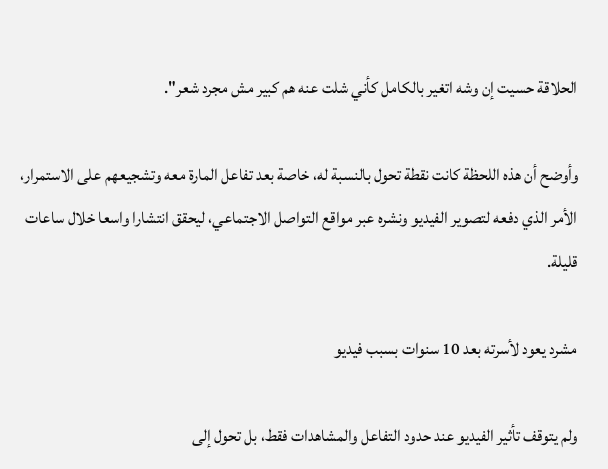الحلاقة حسيت إن وشه اتغير بالكامل كأني شلت عنه هم كبير مش مجرد شعر".

وأوضح أن هذه اللحظة كانت نقطة تحول بالنسبة له، خاصة بعد تفاعل المارة معه وتشجيعهم على الاستمرار، الأمر الذي دفعه لتصوير الفيديو ونشره عبر مواقع التواصل الاجتماعي، ليحقق انتشارا واسعا خلال ساعات قليلة.

مشرد يعود لأسرته بعد 10 سنوات بسبب فيديو

ولم يتوقف تأثير الفيديو عند حدود التفاعل والمشاهدات فقط، بل تحول إلى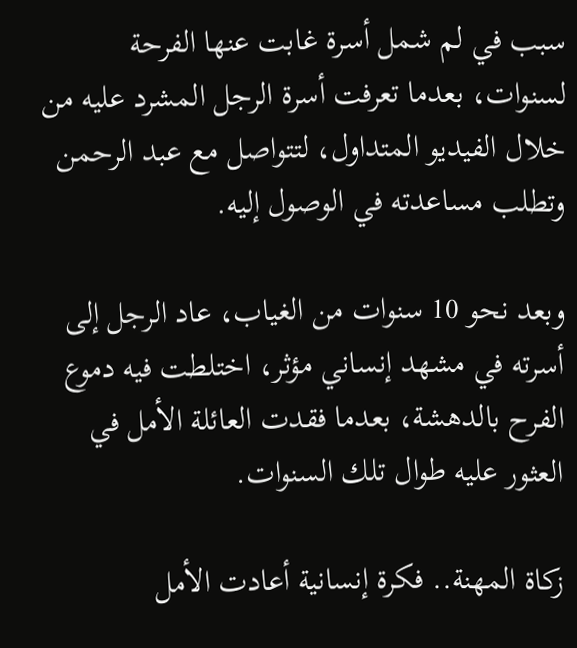سبب في لم شمل أسرة غابت عنها الفرحة لسنوات، بعدما تعرفت أسرة الرجل المشرد عليه من خلال الفيديو المتداول، لتتواصل مع عبد الرحمن وتطلب مساعدته في الوصول إليه.

وبعد نحو 10 سنوات من الغياب، عاد الرجل إلى أسرته في مشهد إنساني مؤثر، اختلطت فيه دموع الفرح بالدهشة، بعدما فقدت العائلة الأمل في العثور عليه طوال تلك السنوات.

زكاة المهنة.. فكرة إنسانية أعادت الأمل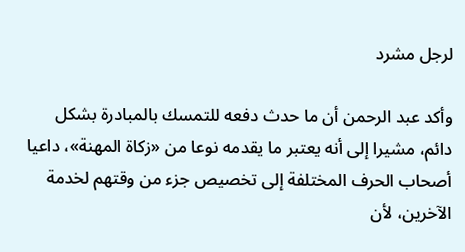لرجل مشرد

وأكد عبد الرحمن أن ما حدث دفعه للتمسك بالمبادرة بشكل دائم، مشيرا إلى أنه يعتبر ما يقدمه نوعا من «زكاة المهنة»، داعيا أصحاب الحرف المختلفة إلى تخصيص جزء من وقتهم لخدمة الآخرين، لأن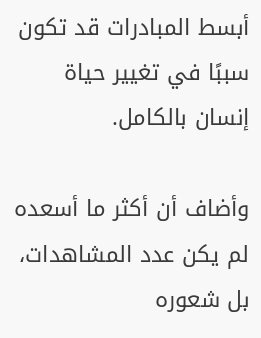أبسط المبادرات قد تكون سببًا في تغيير حياة إنسان بالكامل.

وأضاف أن أكثر ما أسعده لم يكن عدد المشاهدات، بل شعوره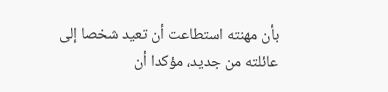بأن مهنته استطاعت أن تعيد شخصا إلى عائلته من جديد، مؤكدا أن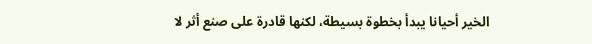الخير أحيانا يبدأ بخطوة بسيطة، لكنها قادرة على صنع أثر لا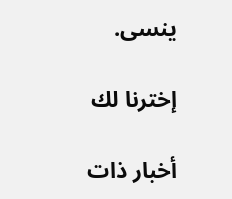ينسى.

إخترنا لك

أخبار ذات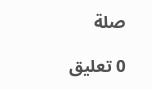صلة

0 تعليق